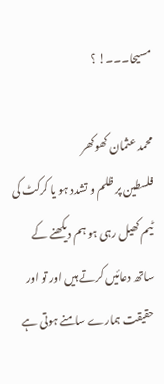مسیحا۔۔۔! ؟

محمد عثمان کھوکھر
فلسطین پر ظلم و تشدد ہو یا کرکٹ کی ٹیم کھیل رہی ہو ہم دیکھنے کے ساتھ دعائیں کرتے ہیں اور تو اور حقیقت ہمارے سامنے ہوتی ہے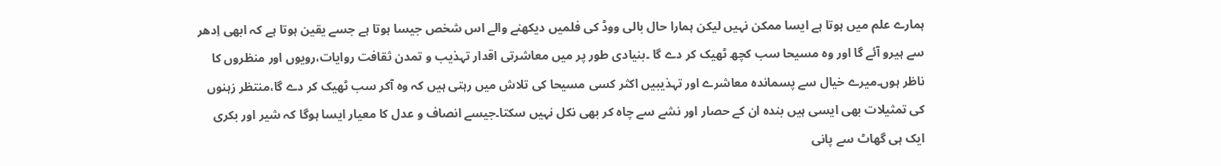ہمارے علم میں ہوتا ہے ایسا ممکن نہیں لیکن ہمارا حال بالی ووڈ کی فلمیں دیکھنے والے اس شخص جیسا ہوتا ہے جسے یقین ہوتا ہے کہ ابھی اِدھر سے ہیرو آئے گا اور وہ مسیحا سب کچھ ٹھیک کر دے گا ۔بنیادی طور پر میں معاشرتی اقدار تہذیب و تمدن ثقافت روایات،رویوں اور منظروں کا ناظر ہوں۔میرے خیال سے پسماندہ معاشرے اور تہذیبیں اکثر کسی مسیحا کی تلاش میں رہتی ہیں کہ وہ آکر سب ٹھیک کر دے گا،منتظر زہنوں کی تمثیلات بھی ایسی ہیں بندہ ان کے حصار اور نشے سے چاہ کر بھی نکل نہیں سکتا۔جیسے انصاف و عدل کا معیار ایسا ہوگا کہ شیر اور بکری ایک ہی گھاٹ سے پانی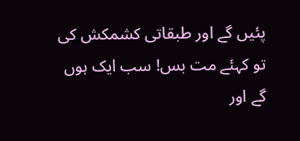پئیں گے اور طبقاتی کشمکش کی تو کہئے مت بس! سب ایک ہوں گے اور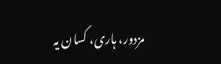مزدور، ہاری، کسان یہ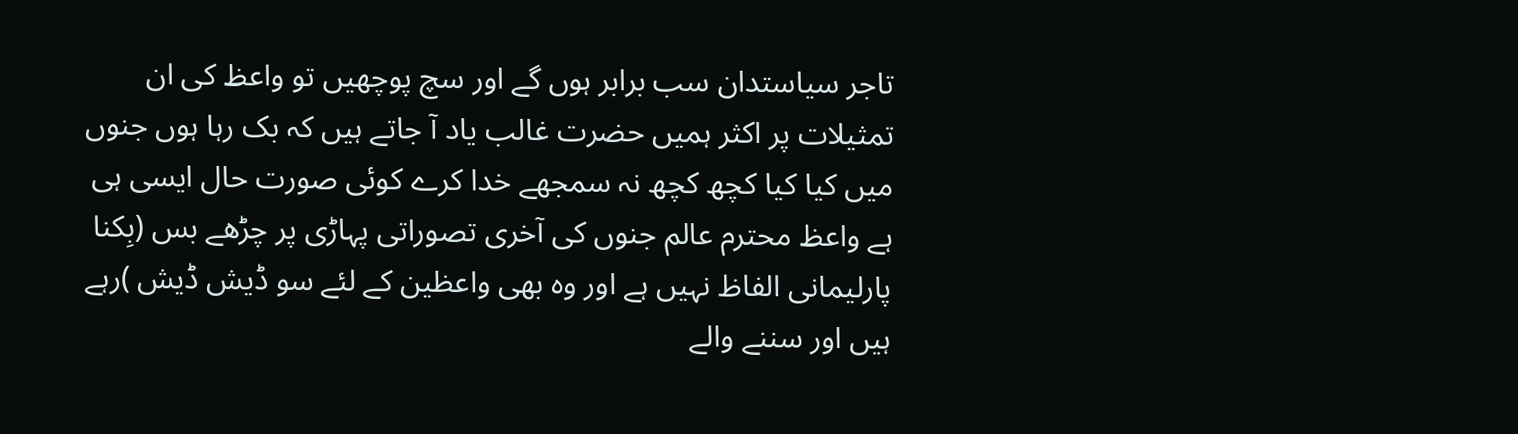تاجر سیاستدان سب برابر ہوں گے اور سچ پوچھیں تو واعظ کی ان تمثیلات پر اکثر ہمیں حضرت غالب یاد آ جاتے ہیں کہ بک رہا ہوں جنوں میں کیا کیا کچھ کچھ نہ سمجھے خدا کرے کوئی صورت حال ایسی ہی ہے واعظ محترم عالم جنوں کی آخری تصوراتی پہاڑی پر چڑھے بس (بِکنا پارلیمانی الفاظ نہیں ہے اور وہ بھی واعظین کے لئے سو ڈیش ڈیش )رہے ہیں اور سننے والے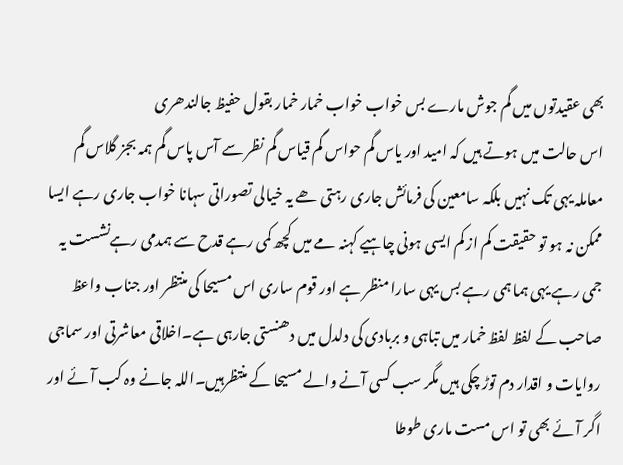بھی عقیدتوں میں گم جوش مارے بس خواب خواب خمار خمار بقول حفیظ جالندھری
اس حالت میں ہوتے ہیں کہ امید اور یاس گم حواس گم قیاس گم نظر سے آس پاس گم ہمہ بجز گلاس گم معاملہ یہی تک نہیں بلکہ سامعین کی فرمائش جاری رہتی ھے یہ خیالی تصوراتی سہانا خواب جاری رہے ایسا ممکن نہ ہو تو حقیقت کم از کم ایسی ہونی چاہیے کہنہ مے میں کچھ کمی رہے قدح سے ہمدمی رہےنشست یہ جمی رہے یہی ہما ہمی رہے بس یہی سارا منظر ہے اور قوم ساری اس مسیحا کی منتظر اور جناب واعظ صاحب کے لفظ لفظ خمار میں تباہی و بربادی کی دلدل میں دھنستی جارہی ہے۔اخلاقی معاشرتی اور سماجی روایات و اقدار دم توڑ چکی ہیں مگر سب کسی آنے والے مسیحا کے منتظرہیں۔اللہ جانے وہ کب آئے اور اگر آئے بھی تو اس مست ماری طوطا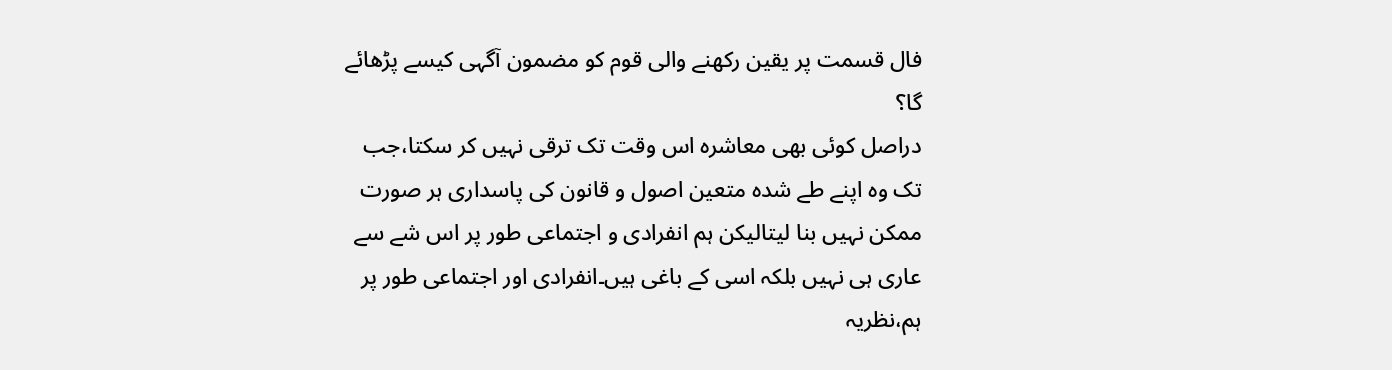فال قسمت پر یقین رکھنے والی قوم کو مضمون آگہی کیسے پڑھائے گا؟
دراصل کوئی بھی معاشرہ اس وقت تک ترقی نہیں کر سکتا،جب تک وہ اپنے طے شدہ متعین اصول و قانون کی پاسداری ہر صورت ممکن نہیں بنا لیتالیکن ہم انفرادی و اجتماعی طور پر اس شے سے عاری ہی نہیں بلکہ اسی کے باغی ہیں۔انفرادی اور اجتماعی طور پر ہم،نظریہ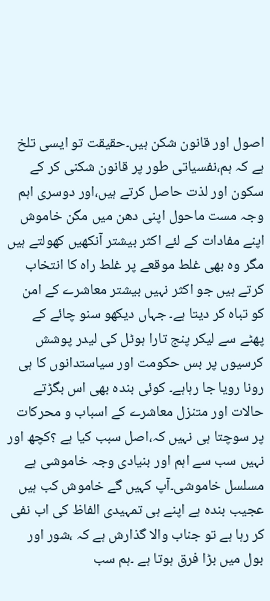اصول اور قانون شکن ہیں۔حقیقت تو ایسی تلخ ہے کہ ہم،نفسیاتی طور پر قانون شکنی کر کے سکون اور لذت حاصل کرتے ہیں،اور دوسری اہم وجہ مست ماحول اپنی دھن میں مگن خاموش اپنے مفادات کے لئے اکثر بیشتر آنکھیں کھولتے ہیں مگر وہ بھی غلط موقعے پر غلط راہ کا انتخاب کرتے ہیں جو اکثر نہیں بیشتر معاشرے کے امن کو تباہ کر دیتا ہے۔ جہاں دیکھو سنو چائے کے پھٹے سے لیکر پنج تارا ہوٹل کی لیدر پوشش کرسیوں پر بس حکومت اور سیاستدانوں کا ہی رونا رویا جا رہاہے۔ کوئی بندہ بھی اس بگڑتے حالات اور متنزل معاشرے کے اسباب و محرکات پر سوچتا ہی نہیں کہ،اصل سبب کیا ہے ؟کچھ اور نہیں سب سے اہم اور بنیادی وجہ خاموشی ہے مسلسل خاموشی۔آپ کہیں گے خاموش کب ہیں عجیب بندہ ہے اپنے ہی تمہیدی الفاظ کی اب نفی کر رہا ہے تو جناب والا گذارش ہے کہ ،شور اور بول میں بڑا فرق ہوتا ہے ۔ہم سب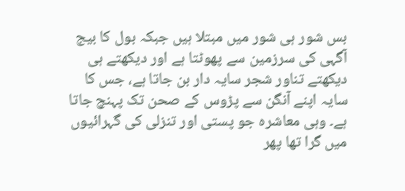بس شور ہی شور میں مبتلا ہیں جبکہ بول کا بیج آگہی کی سرزمین سے پھوٹتا ہے اور دیکھتے ہی دیکھتے تناور شجر سایہ دار بن جاتا ہے، جس کا سایہ اپنے آنگن سے پڑوس کے صحن تک پہنچ جاتا ہے۔ وہی معاشرہ جو پستی اور تنزلی کی گہرائیوں میں گرا تھا پھر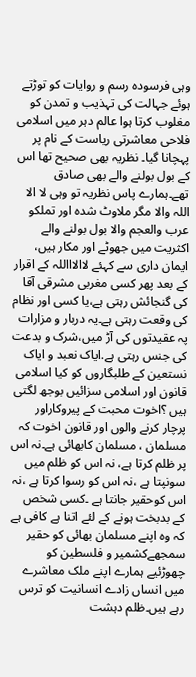وہی فرسودہ رسم و روایات کو توڑتے ہوئے جہالت کی تہذیب و تمدن کو مغلوب کرتا ہوا عالم دہر میں اسلامی فلاحی معاشرتی ریاست کے نام پر پہچانا گیا۔ نظریہ بھی صحیح تھا اس کے بول بولنے والے بھی صادق تھے۔ہمارے پاس نظریہ تو وہی لا الا اللہ والا مگر ملاوٹ شدہ اور تملکو عرب والعجم والا بول بولنے والے اکثریت میں جھوٹے اور مکار ہیں، ایمان داری سے کہئے لاالاااللہ کے اقرار کے بعد پھر کسی مغربی مشرقی آقا کی گنجائش رہتی ہے،یا کسی اور نظام کی وقعت رہتی ہے۔یہ دربار و مزارات پہ عقیدتوں کی آڑ میں،شرک و بدعت کی جنس رہتی ہے.ایاک نعبد و ایاک نستعین کے طلبگاروں کو کیا اسلامی قانون اور اسلامی سزائیں بوجھ لگتی ہیں ؟اخوت محبت کے پیروکاراور پرچار کرنے والوں اور قانون اخوت کہ مسلمان ، مسلمان کابھائی ہے۔نہ اس پر ظلم کرتا ہے، نہ اس کو ظلم میں سونپتا ہے ،نہ اس کو رسوا کرتا ہے ،نہ اس کوحقیر جانتا ہے ۔کسی شخص کے بدبخت ہونے کے لئے اتنا ہے کافی ہے کہ وہ اپنے مسلمان بھائی کو حقیر سمجھےکشمیر و فلسطین کو چھوڑئیے ہمارے اپنے ملک معاشرے میں انساں زادے انسانیت کو ترس رہے ہیں۔ظلم دہشت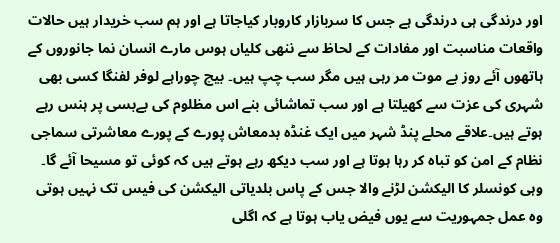اور درندگی ہی درندگی ہے جس کا سربازار کاروبار کیاجاتا ہے اور ہم سب خریدار ہیں حالات واقعات مناسبت اور مفادات کے لحاظ سے ننھی کلیاں ہوس مارے انسان نما جانوروں کے ہاتھوں آئے روز بے موت مر رہی ہیں مگر سب چپ ہیں۔ بیچ چوراہے لوفر لفنگا کسی بھی شہری کی عزت سے کھیلتا ہے اور سب تماشائی بنے اس مظلوم کی بےبسی پر ہنس رہے ہوتے ہیں۔علاقے محلے پنڈ شہر میں ایک غنڈہ بدمعاش پورے کے پورے معاشرتی سماجی نظام کے امن کو تباہ کر رہا ہوتا ہے اور سب دیکھ رہے ہوتے ہیں کہ کوئی تو مسیحا آئے گا۔ وہی کونسلر کا الیکشن لڑنے والا جس کے پاس بلدیاتی الیکشن کی فیس تک نہیں ہوتی وہ عمل جمہوریت سے یوں فیض یاب ہوتا ہے کہ اگلی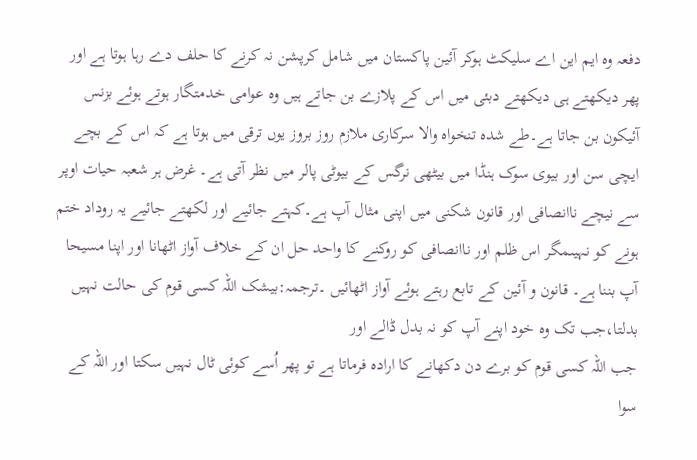دفعہ وہ ایم این اے سلیکٹ ہوکر آئین پاکستان میں شامل کرپشن نہ کرنے کا حلف دے رہا ہوتا ہے اور پھر دیکھتے ہی دیکھتے دبئی میں اس کے پلازے بن جاتے ہیں وہ عوامی خدمتگار ہوتے ہوئے بزنس آئیکون بن جاتا ہے۔طے شدہ تنخواہ والا سرکاری ملازم روز بروز یوں ترقی میں ہوتا ہے کہ اس کے بچے ایچی سن اور بیوی سوک ہنڈا میں بیٹھی نرگس کے بیوٹی پالر میں نظر آتی ہے۔ غرض ہر شعبہ حیات اوپر سے نیچے ناانصافی اور قانون شکنی میں اپنی مثال آپ ہے۔کہتے جائیے اور لکھتے جائیے یہ روداد ختم ہونے کو نہیںمگر اس ظلم اور ناانصافی کو روکنے کا واحد حل ان کے خلاف آواز اٹھانا اور اپنا مسیحا آپ بننا ہے۔ قانون و آئین کے تابع رہتے ہوئے آواز اٹھائیں ۔ترجمہ:بیشک اللہ کسی قوم کی حالت نہیں بدلتا،جب تک وہ خود اپنے آپ کو نہ بدل ڈالے اور
جب اللہ کسی قوم کو برے دن دکھانے کا ارادہ فرماتا ہے تو پھر اُسے کوئی ٹال نہیں سکتا اور اللہ کے سوا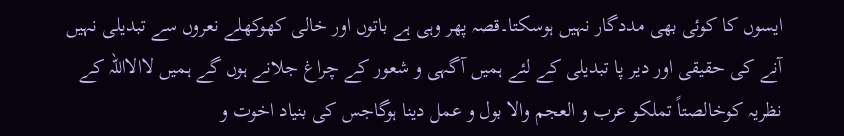ایسوں کا کوئی بھی مددگار نہیں ہوسکتا۔قصہ پھر وہی ہے باتوں اور خالی کھوکھلے نعروں سے تبدیلی نہیں آنے کی حقیقی اور دیر پا تبدیلی کے لئے ہمیں آگہی و شعور کے چراغ جلانے ہوں گے ہمیں لاالااللہ کے نظریہ کوخالصتاً تملکو عرب و العجم والا بول و عمل دینا ہوگاجس کی بنیاد اخوت و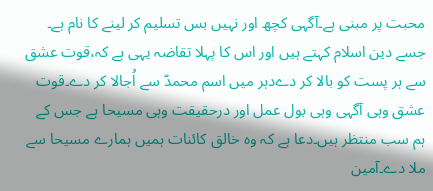محبت پر مبنی ہے۔آگہی کچھ اور نہیں بس تسلیم کر لینے کا نام ہے۔ جسے دین اسلام کہتے ہیں اور اس کا پہلا تقاضہ یہی ہے کہ،قوت عشق سے ہر پست کو بالا کر دےدہر میں اسم محمدّ سے اُجالا کر دے۔قوت عشق وہی آگہی وہی بول عمل اور درحقیقت وہی مسیحا ہے جس کے ہم سب منتظر ہیں۔دعا ہے کہ وہ خالق کائنات ہمیں ہمارے مسیحا سے ملا دے۔آمین